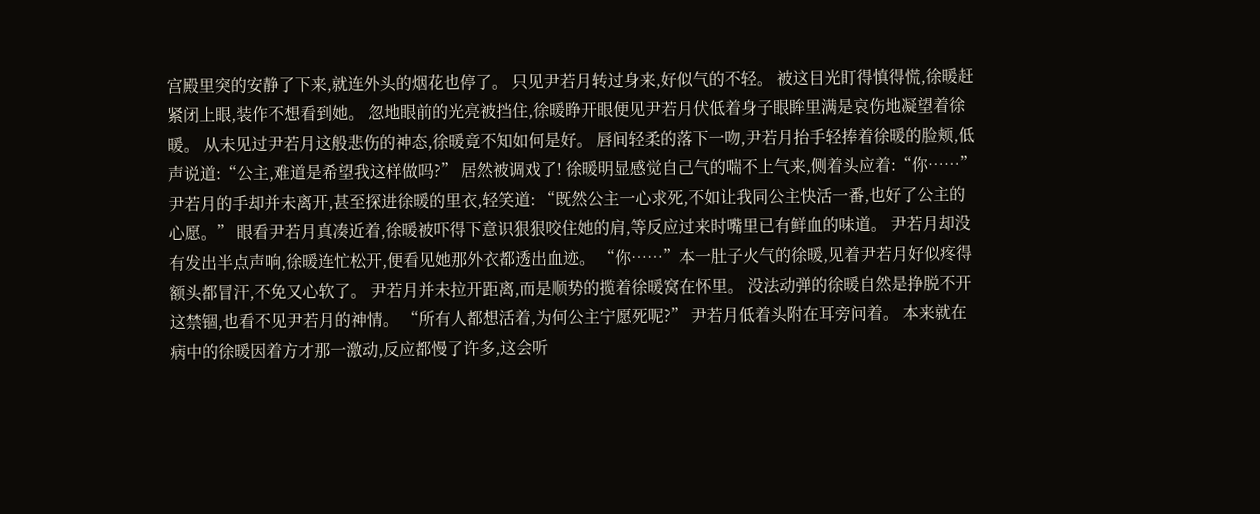宫殿里突的安静了下来,就连外头的烟花也停了。 只见尹若月转过身来,好似气的不轻。 被这目光盯得慎得慌,徐暖赶紧闭上眼,装作不想看到她。 忽地眼前的光亮被挡住,徐暖睁开眼便见尹若月伏低着身子眼眸里满是哀伤地凝望着徐暖。 从未见过尹若月这般悲伤的神态,徐暖竟不知如何是好。 唇间轻柔的落下一吻,尹若月抬手轻捧着徐暖的脸颊,低声说道:“公主,难道是希望我这样做吗?” 居然被调戏了! 徐暖明显感觉自己气的喘不上气来,侧着头应着:“你……” 尹若月的手却并未离开,甚至探进徐暖的里衣,轻笑道: “既然公主一心求死,不如让我同公主快活一番,也好了公主的心愿。” 眼看尹若月真凑近着,徐暖被吓得下意识狠狠咬住她的肩,等反应过来时嘴里已有鲜血的味道。 尹若月却没有发出半点声响,徐暖连忙松开,便看见她那外衣都透出血迹。 “你……”本一肚子火气的徐暖,见着尹若月好似疼得额头都冒汗,不免又心软了。 尹若月并未拉开距离,而是顺势的揽着徐暖窝在怀里。 没法动弹的徐暖自然是挣脱不开这禁锢,也看不见尹若月的神情。 “所有人都想活着,为何公主宁愿死呢?” 尹若月低着头附在耳旁问着。 本来就在病中的徐暖因着方才那一激动,反应都慢了许多,这会听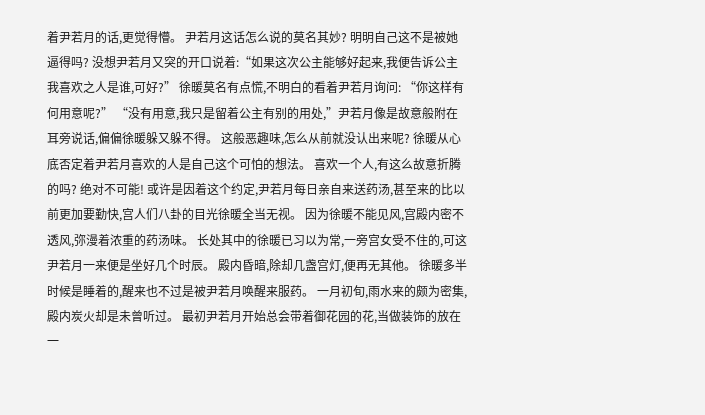着尹若月的话,更觉得懵。 尹若月这话怎么说的莫名其妙? 明明自己这不是被她逼得吗? 没想尹若月又突的开口说着:“如果这次公主能够好起来,我便告诉公主我喜欢之人是谁,可好?” 徐暖莫名有点慌,不明白的看着尹若月询问: “你这样有何用意呢?” “没有用意,我只是留着公主有别的用处,”尹若月像是故意般附在耳旁说话,偏偏徐暖躲又躲不得。 这般恶趣味,怎么从前就没认出来呢? 徐暖从心底否定着尹若月喜欢的人是自己这个可怕的想法。 喜欢一个人,有这么故意折腾的吗? 绝对不可能! 或许是因着这个约定,尹若月每日亲自来送药汤,甚至来的比以前更加要勤快,宫人们八卦的目光徐暖全当无视。 因为徐暖不能见风,宫殿内密不透风,弥漫着浓重的药汤味。 长处其中的徐暖已习以为常,一旁宫女受不住的,可这尹若月一来便是坐好几个时辰。 殿内昏暗,除却几盏宫灯,便再无其他。 徐暖多半时候是睡着的,醒来也不过是被尹若月唤醒来服药。 一月初旬,雨水来的颇为密集,殿内炭火却是未曾听过。 最初尹若月开始总会带着御花园的花,当做装饰的放在一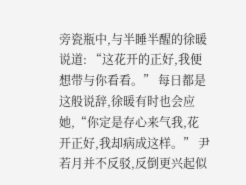旁瓷瓶中,与半睡半醒的徐暖说道: “这花开的正好,我便想带与你看看。” 每日都是这般说辞,徐暖有时也会应她,“你定是存心来气我,花开正好,我却病成这样。” 尹若月并不反驳,反倒更兴起似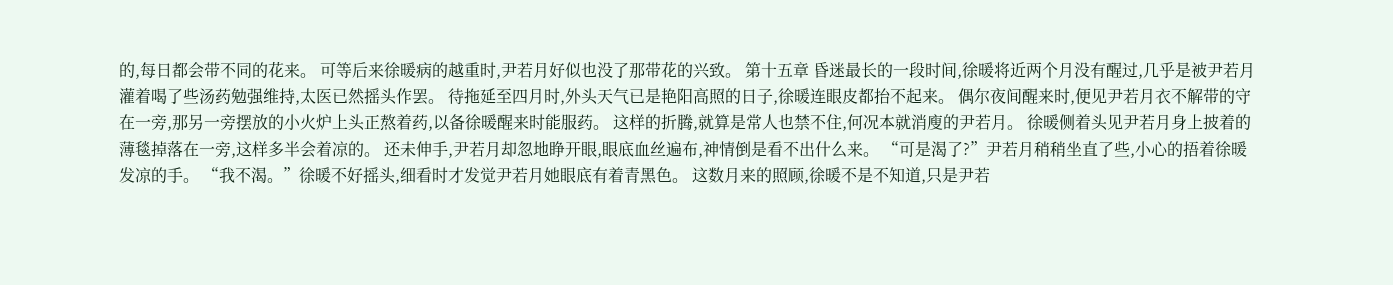的,每日都会带不同的花来。 可等后来徐暖病的越重时,尹若月好似也没了那带花的兴致。 第十五章 昏迷最长的一段时间,徐暖将近两个月没有醒过,几乎是被尹若月灌着喝了些汤药勉强维持,太医已然摇头作罢。 待拖延至四月时,外头天气已是艳阳高照的日子,徐暖连眼皮都抬不起来。 偶尔夜间醒来时,便见尹若月衣不解带的守在一旁,那另一旁摆放的小火炉上头正熬着药,以备徐暖醒来时能服药。 这样的折腾,就算是常人也禁不住,何况本就消廋的尹若月。 徐暖侧着头见尹若月身上披着的薄毯掉落在一旁,这样多半会着凉的。 还未伸手,尹若月却忽地睁开眼,眼底血丝遍布,神情倒是看不出什么来。 “可是渴了?”尹若月稍稍坐直了些,小心的捂着徐暖发凉的手。 “我不渴。”徐暖不好摇头,细看时才发觉尹若月她眼底有着青黑色。 这数月来的照顾,徐暖不是不知道,只是尹若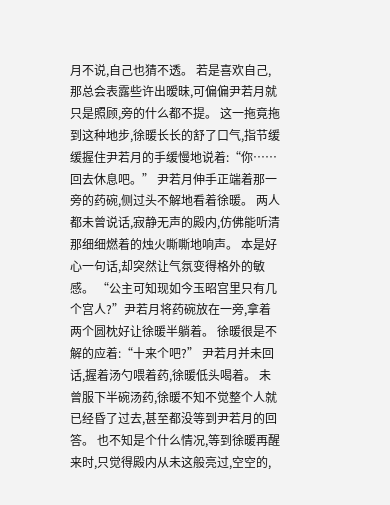月不说,自己也猜不透。 若是喜欢自己,那总会表露些许出暧昧,可偏偏尹若月就只是照顾,旁的什么都不提。 这一拖竟拖到这种地步,徐暖长长的舒了口气,指节缓缓握住尹若月的手缓慢地说着:“你……回去休息吧。” 尹若月伸手正端着那一旁的药碗,侧过头不解地看着徐暖。 两人都未曾说话,寂静无声的殿内,仿佛能听清那细细燃着的烛火嘶嘶地响声。 本是好心一句话,却突然让气氛变得格外的敏感。 “公主可知现如今玉昭宫里只有几个宫人?”尹若月将药碗放在一旁,拿着两个圆枕好让徐暖半躺着。 徐暖很是不解的应着:“十来个吧?” 尹若月并未回话,握着汤勺喂着药,徐暖低头喝着。 未曾服下半碗汤药,徐暖不知不觉整个人就已经昏了过去,甚至都没等到尹若月的回答。 也不知是个什么情况,等到徐暖再醒来时,只觉得殿内从未这般亮过,空空的,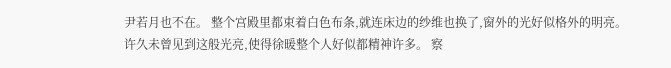尹若月也不在。 整个宫殿里都束着白色布条,就连床边的纱维也换了,窗外的光好似格外的明亮。 许久未曾见到这般光亮,使得徐暖整个人好似都精神许多。 察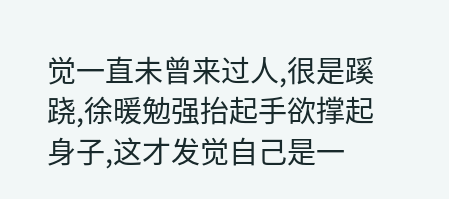觉一直未曾来过人,很是蹊跷,徐暖勉强抬起手欲撑起身子,这才发觉自己是一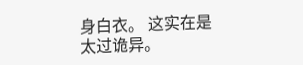身白衣。 这实在是太过诡异。